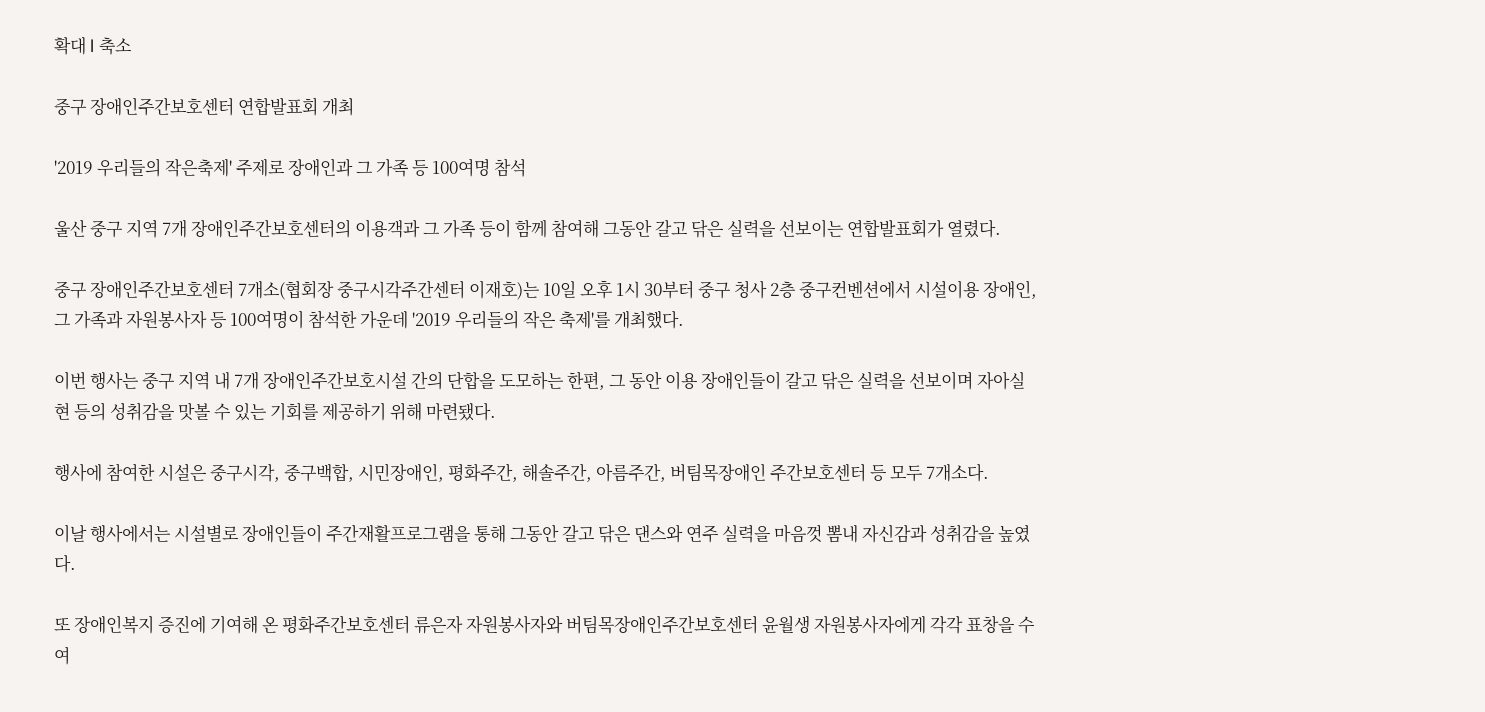확대 l 축소

중구 장애인주간보호센터 연합발표회 개최

'2019 우리들의 작은축제' 주제로 장애인과 그 가족 등 100여명 참석

울산 중구 지역 7개 장애인주간보호센터의 이용객과 그 가족 등이 함께 참여해 그동안 갈고 닦은 실력을 선보이는 연합발표회가 열렸다.

중구 장애인주간보호센터 7개소(협회장 중구시각주간센터 이재호)는 10일 오후 1시 30부터 중구 청사 2층 중구컨벤션에서 시설이용 장애인, 그 가족과 자원봉사자 등 100여명이 참석한 가운데 '2019 우리들의 작은 축제'를 개최했다.

이번 행사는 중구 지역 내 7개 장애인주간보호시설 간의 단합을 도모하는 한편, 그 동안 이용 장애인들이 갈고 닦은 실력을 선보이며 자아실현 등의 성취감을 맛볼 수 있는 기회를 제공하기 위해 마련됐다.

행사에 참여한 시설은 중구시각, 중구백합, 시민장애인, 평화주간, 해솔주간, 아름주간, 버팀목장애인 주간보호센터 등 모두 7개소다.

이날 행사에서는 시설별로 장애인들이 주간재활프로그램을 통해 그동안 갈고 닦은 댄스와 연주 실력을 마음껏 뽐내 자신감과 성취감을 높였다.

또 장애인복지 증진에 기여해 온 평화주간보호센터 류은자 자원봉사자와 버팀목장애인주간보호센터 윤월생 자원봉사자에게 각각 표창을 수여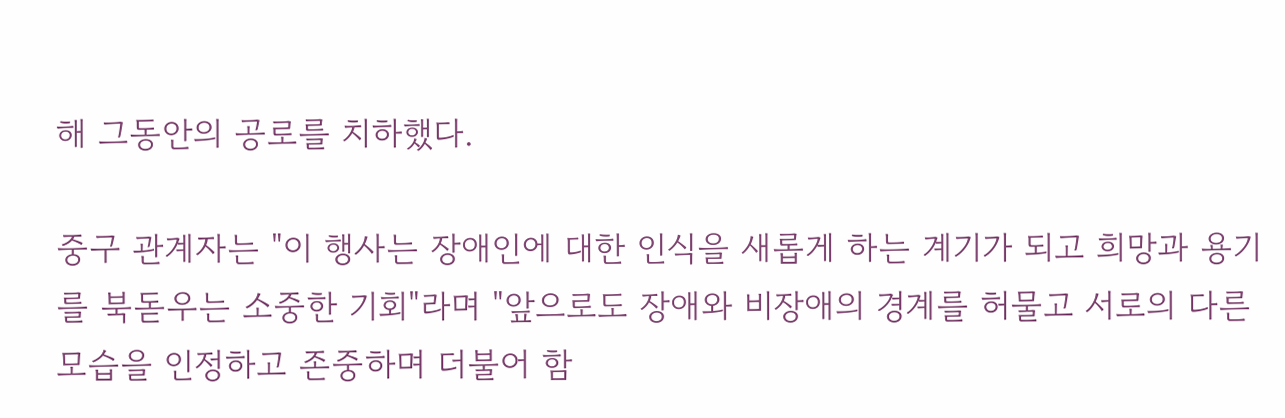해 그동안의 공로를 치하했다.

중구 관계자는 "이 행사는 장애인에 대한 인식을 새롭게 하는 계기가 되고 희망과 용기를 북돋우는 소중한 기회"라며 "앞으로도 장애와 비장애의 경계를 허물고 서로의 다른 모습을 인정하고 존중하며 더불어 함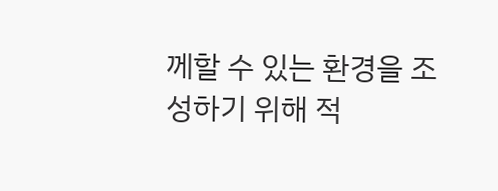께할 수 있는 환경을 조성하기 위해 적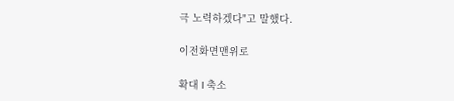극 노력하겠다"고 말했다.

이전화면맨위로

확대 l 축소